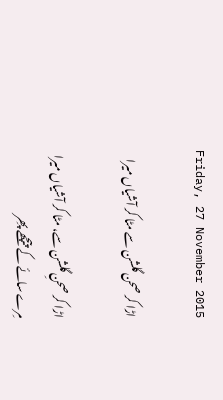Friday, 27 November 2015

اڑا کر صحن گلشن سے مٹا کر آشیاں میرا

اڑا کر صحنِ گلشن سے، مٹا کر آشیاں میرا
مِرے سائے کے پیچھے پھِر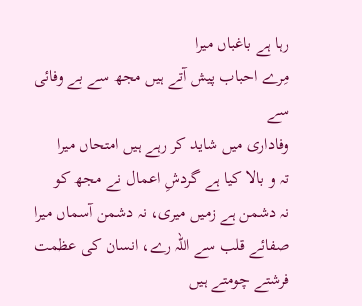رہا ہے باغباں میرا
مِرے احباب پیش آتے ہیں مجھ سے بے وفائی سے
وفاداری میں شاید کر رہے ہیں امتحاں میرا
تہ و بالا کیا ہے گردشِ اعمال نے مجھ کو
نہ دشمن ہے زمیں میری، نہ دشمن آسماں میرا
صفائے قلب سے اللہ رے، انسان کی عظمت
فرشتے چومتے ہیں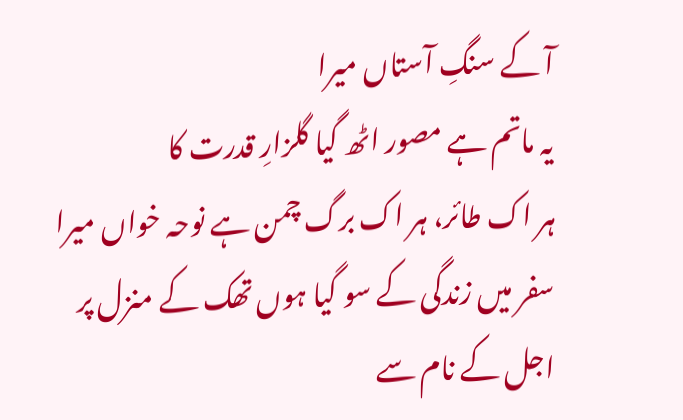آ کے سنگِ آستاں میرا
یہ ماتم ہے مصور اٹھ گیا گلزارِ قدرت کا
ہر اک طائر، ہر اک برگ چمن ہے نوحہ خواں میرا
سفر میں زندگی کے سو گیا ہوں تھک کے منزل پر
اجل کے نام سے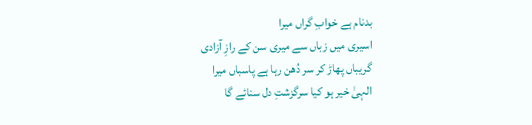بدنام ہے خوابِ گراں میرا
اسیری میں زباں سے میری سن کے رازِ آزادی
گریباں پھاڑ کر سر دُھن رہا ہے پاسباں میرا
الہیٰ خیر ہو کیا سرگزشتِ دل سنائے گا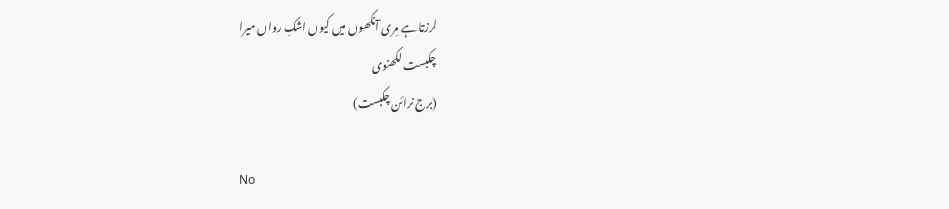لرزتا ہے مِری آنکھوں میں کیوں اشکِ رواں میرا
چکبست لکھنوی
(برج نرائن چکبست)

No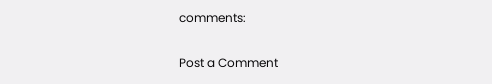comments:

Post a Comment